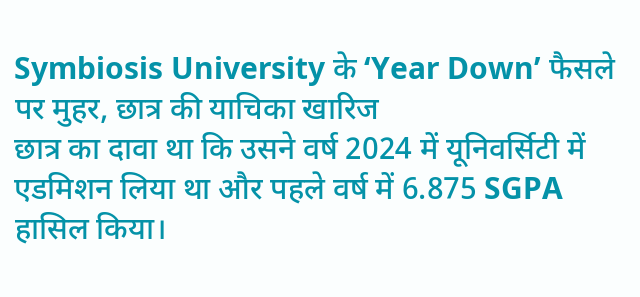Symbiosis University के ‘Year Down’ फैसले पर मुहर, छात्र की याचिका खारिज
छात्र का दावा था कि उसने वर्ष 2024 में यूनिवर्सिटी में एडमिशन लिया था और पहले वर्ष में 6.875 SGPA हासिल किया।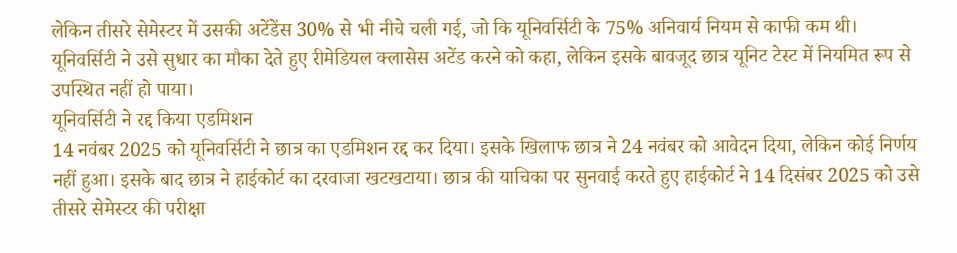लेकिन तीसरे सेमेस्टर में उसकी अटेंडेंस 30% से भी नीचे चली गई, जो कि यूनिवर्सिटी के 75% अनिवार्य नियम से काफी कम थी। यूनिवर्सिटी ने उसे सुधार का मौका देते हुए रीमेडियल क्लासेस अटेंड करने को कहा, लेकिन इसके बावजूद छात्र यूनिट टेस्ट में नियमित रूप से उपस्थित नहीं हो पाया।
यूनिवर्सिटी ने रद्द किया एडमिशन
14 नवंबर 2025 को यूनिवर्सिटी ने छात्र का एडमिशन रद्द कर दिया। इसके खिलाफ छात्र ने 24 नवंबर को आवेदन दिया, लेकिन कोई निर्णय नहीं हुआ। इसके बाद छात्र ने हाईकोर्ट का दरवाजा खटखटाया। छात्र की याचिका पर सुनवाई करते हुए हाईकोर्ट ने 14 दिसंबर 2025 को उसे तीसरे सेमेस्टर की परीक्षा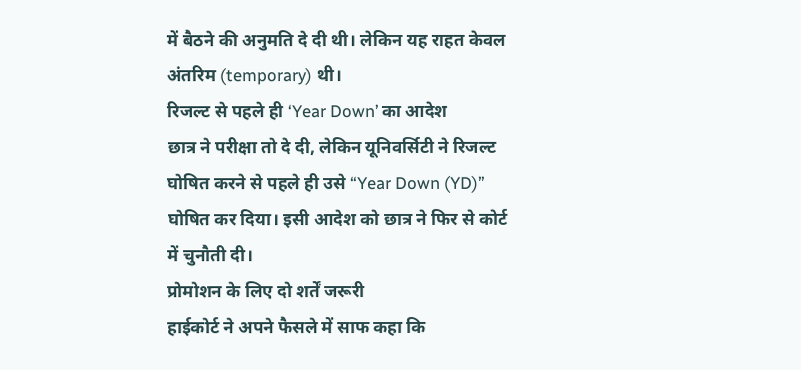में बैठने की अनुमति दे दी थी। लेकिन यह राहत केवल अंतरिम (temporary) थी।
रिजल्ट से पहले ही ‘Year Down’ का आदेश
छात्र ने परीक्षा तो दे दी, लेकिन यूनिवर्सिटी ने रिजल्ट घोषित करने से पहले ही उसे “Year Down (YD)” घोषित कर दिया। इसी आदेश को छात्र ने फिर से कोर्ट में चुनौती दी।
प्रोमोशन के लिए दो शर्तें जरूरी
हाईकोर्ट ने अपने फैसले में साफ कहा कि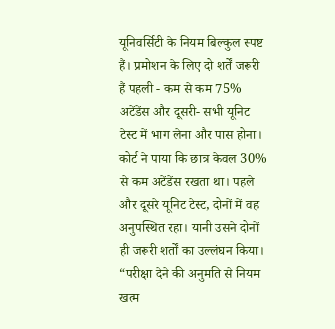यूनिवर्सिटी के नियम बिल्कुल स्पष्ट हैं। प्रमोशन के लिए दो शर्तें जरूरी हैं पहली - कम से कम 75% अटेंडेंस और दूसरी- सभी यूनिट टेस्ट में भाग लेना और पास होना। कोर्ट ने पाया कि छात्र केवल 30% से कम अटेंडेंस रखता था। पहले और दूसरे यूनिट टेस्ट, दोनों में वह अनुपस्थित रहा। यानी उसने दोनों ही जरूरी शर्तों का उल्लंघन किया।
“परीक्षा देने की अनुमति से नियम खत्म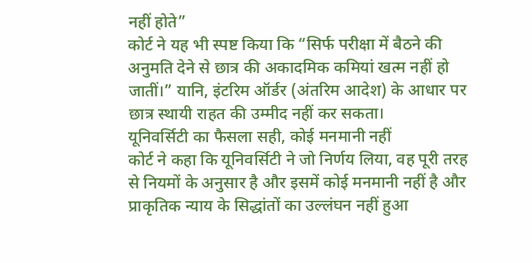नहीं होते”
कोर्ट ने यह भी स्पष्ट किया कि “सिर्फ परीक्षा में बैठने की अनुमति देने से छात्र की अकादमिक कमियां खत्म नहीं हो जातीं।” यानि, इंटरिम ऑर्डर (अंतरिम आदेश) के आधार पर छात्र स्थायी राहत की उम्मीद नहीं कर सकता।
यूनिवर्सिटी का फैसला सही, कोई मनमानी नहीं
कोर्ट ने कहा कि यूनिवर्सिटी ने जो निर्णय लिया, वह पूरी तरह से नियमों के अनुसार है और इसमें कोई मनमानी नहीं है और प्राकृतिक न्याय के सिद्धांतों का उल्लंघन नहीं हुआ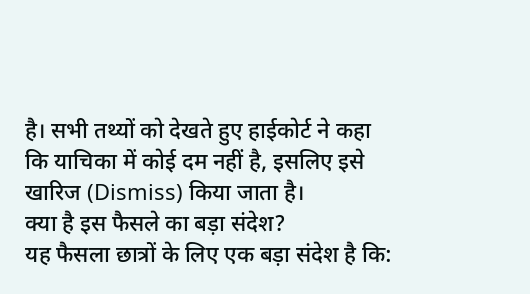है। सभी तथ्यों को देखते हुए हाईकोर्ट ने कहा कि याचिका में कोई दम नहीं है, इसलिए इसे खारिज (Dismiss) किया जाता है।
क्या है इस फैसले का बड़ा संदेश?
यह फैसला छात्रों के लिए एक बड़ा संदेश है कि: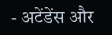- अटेंडेंस और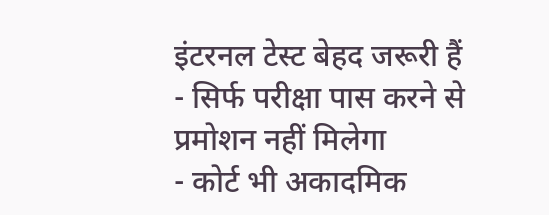इंटरनल टेस्ट बेहद जरूरी हैं
- सिर्फ परीक्षा पास करने से प्रमोशन नहीं मिलेगा
- कोर्ट भी अकादमिक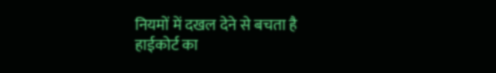नियमों में दखल देने से बचता है
हाईकोर्ट का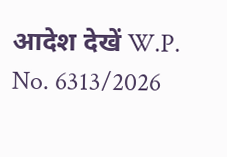आदेश देखें W.P. No. 6313/2026